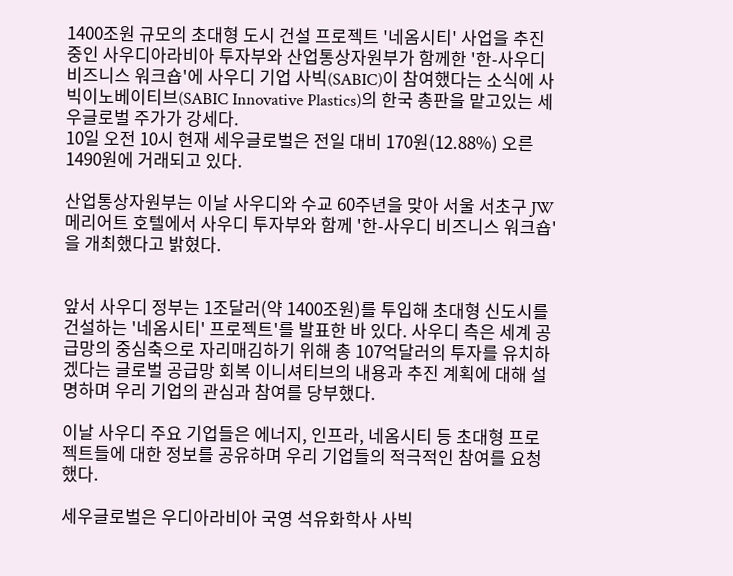1400조원 규모의 초대형 도시 건설 프로젝트 '네옴시티' 사업을 추진 중인 사우디아라비아 투자부와 산업통상자원부가 함께한 '한-사우디 비즈니스 워크숍'에 사우디 기업 사빅(SABIC)이 참여했다는 소식에 사빅이노베이티브(SABIC Innovative Plastics)의 한국 총판을 맡고있는 세우글로벌 주가가 강세다.
10일 오전 10시 현재 세우글로벌은 전일 대비 170원(12.88%) 오른 1490원에 거래되고 있다.

산업통상자원부는 이날 사우디와 수교 60주년을 맞아 서울 서초구 JW메리어트 호텔에서 사우디 투자부와 함께 '한-사우디 비즈니스 워크숍'을 개최했다고 밝혔다.


앞서 사우디 정부는 1조달러(약 1400조원)를 투입해 초대형 신도시를 건설하는 '네옴시티' 프로젝트'를 발표한 바 있다. 사우디 측은 세계 공급망의 중심축으로 자리매김하기 위해 총 107억달러의 투자를 유치하겠다는 글로벌 공급망 회복 이니셔티브의 내용과 추진 계획에 대해 설명하며 우리 기업의 관심과 참여를 당부했다.

이날 사우디 주요 기업들은 에너지, 인프라, 네옴시티 등 초대형 프로젝트들에 대한 정보를 공유하며 우리 기업들의 적극적인 참여를 요청했다.

세우글로벌은 우디아라비아 국영 석유화학사 사빅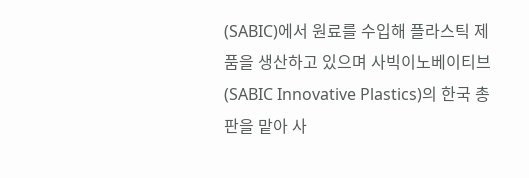(SABIC)에서 원료를 수입해 플라스틱 제품을 생산하고 있으며 사빅이노베이티브(SABIC Innovative Plastics)의 한국 총판을 맡아 사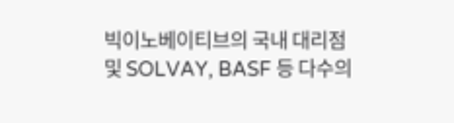빅이노베이티브의 국내 대리점 및 SOLVAY, BASF 등 다수의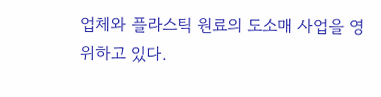업체와 플라스틱 원료의 도소매 사업을 영위하고 있다.